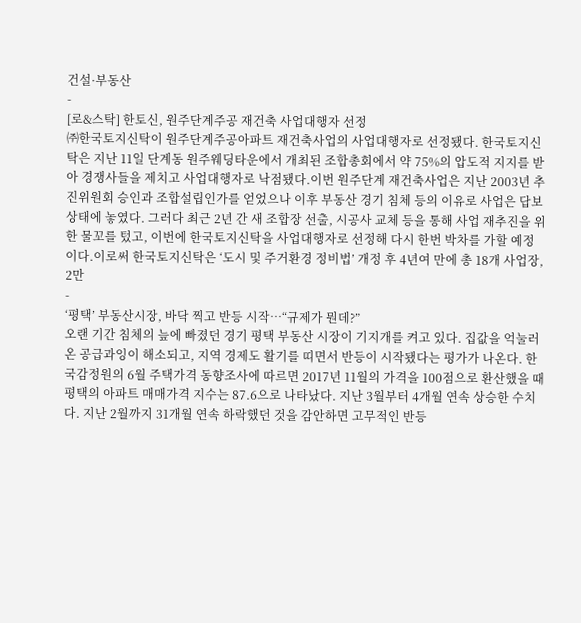건설·부동산
-
[로&스탁] 한토신, 원주단계주공 재건축 사업대행자 선정
㈜한국토지신탁이 원주단계주공아파트 재건축사업의 사업대행자로 선정됐다. 한국토지신탁은 지난 11일 단계동 원주웨딩타운에서 개최된 조합총회에서 약 75%의 압도적 지지를 받아 경쟁사들을 제치고 사업대행자로 낙점됐다.이번 원주단계 재건축사업은 지난 2003년 추진위원회 승인과 조합설립인가를 얻었으나 이후 부동산 경기 침체 등의 이유로 사업은 답보상태에 놓였다. 그러다 최근 2년 간 새 조합장 선출, 시공사 교체 등을 통해 사업 재추진을 위한 물꼬를 텄고, 이번에 한국토지신탁을 사업대행자로 선정해 다시 한번 박차를 가할 예정이다.이로써 한국토지신탁은 ‘도시 및 주거환경 정비법’ 개정 후 4년여 만에 총 18개 사업장, 2만
-
‘평택’ 부동산시장, 바닥 찍고 반등 시작…“규제가 뭔데?”
오랜 기간 침체의 늪에 빠졌던 경기 평택 부동산 시장이 기지개를 켜고 있다. 집값을 억눌러 온 공급과잉이 해소되고, 지역 경제도 활기를 띠면서 반등이 시작됐다는 평가가 나온다. 한국감정원의 6월 주택가격 동향조사에 따르면 2017년 11월의 가격을 100점으로 환산했을 때 평택의 아파트 매매가격 지수는 87.6으로 나타났다. 지난 3월부터 4개월 연속 상승한 수치다. 지난 2월까지 31개월 연속 하락했던 것을 감안하면 고무적인 반등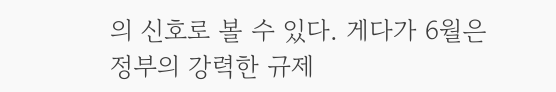의 신호로 볼 수 있다. 게다가 6월은 정부의 강력한 규제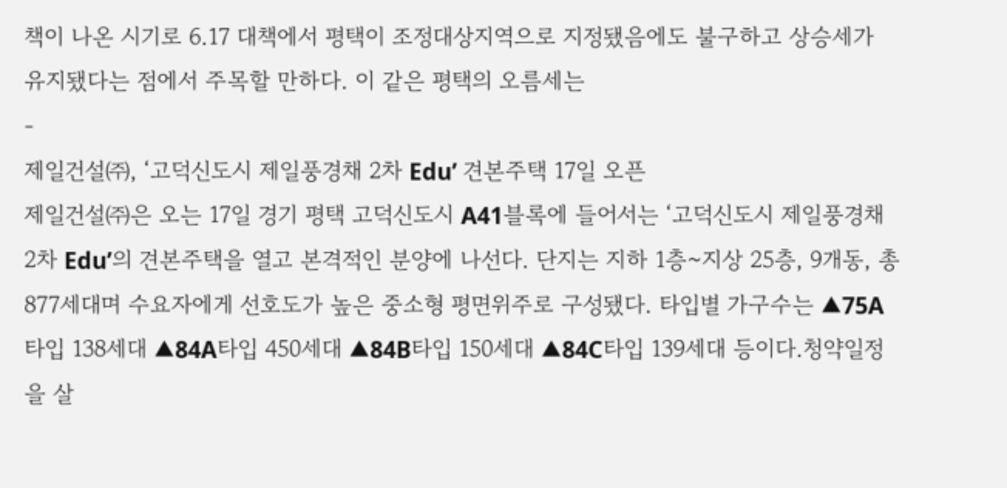책이 나온 시기로 6.17 대책에서 평택이 조정대상지역으로 지정됐음에도 불구하고 상승세가 유지됐다는 점에서 주목할 만하다. 이 같은 평택의 오름세는
-
제일건설㈜, ‘고덕신도시 제일풍경채 2차 Edu’ 견본주택 17일 오픈
제일건설㈜은 오는 17일 경기 평택 고덕신도시 A41블록에 들어서는 ‘고덕신도시 제일풍경채 2차 Edu’의 견본주택을 열고 본격적인 분양에 나선다. 단지는 지하 1층~지상 25층, 9개동, 총 877세대며 수요자에게 선호도가 높은 중소형 평면위주로 구성됐다. 타입별 가구수는 ▲75A타입 138세대 ▲84A타입 450세대 ▲84B타입 150세대 ▲84C타입 139세대 등이다.청약일정을 살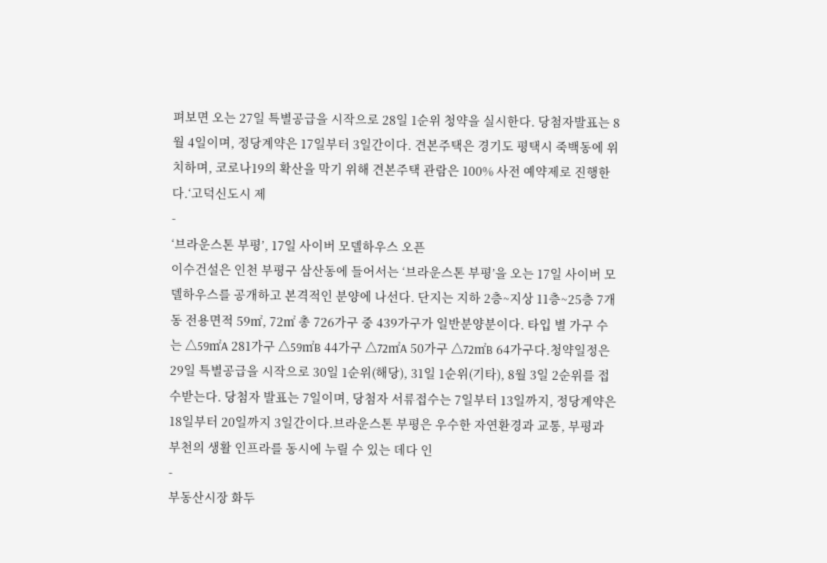펴보면 오는 27일 특별공급을 시작으로 28일 1순위 청약을 실시한다. 당첨자발표는 8월 4일이며, 정당계약은 17일부터 3일간이다. 견본주택은 경기도 평택시 죽백동에 위치하며, 코로나19의 확산을 막기 위해 견본주택 관람은 100% 사전 예약제로 진행한다.‘고덕신도시 제
-
‘브라운스톤 부평’, 17일 사이버 모델하우스 오픈
이수건설은 인천 부평구 삼산동에 들어서는 ‘브라운스톤 부평’을 오는 17일 사이버 모델하우스를 공개하고 본격적인 분양에 나선다. 단지는 지하 2층~지상 11층~25층 7개 동 전용면적 59㎡, 72㎡ 총 726가구 중 439가구가 일반분양분이다. 타입 별 가구 수는 △59㎡A 281가구 △59㎡B 44가구 △72㎡A 50가구 △72㎡B 64가구다.청약일정은 29일 특별공급을 시작으로 30일 1순위(해당), 31일 1순위(기타), 8월 3일 2순위를 접수받는다. 당첨자 발표는 7일이며, 당첨자 서류접수는 7일부터 13일까지, 정당계약은 18일부터 20일까지 3일간이다.브라운스톤 부평은 우수한 자연환경과 교통, 부평과 부천의 생활 인프라를 동시에 누릴 수 있는 데다 인
-
부동산시장 화두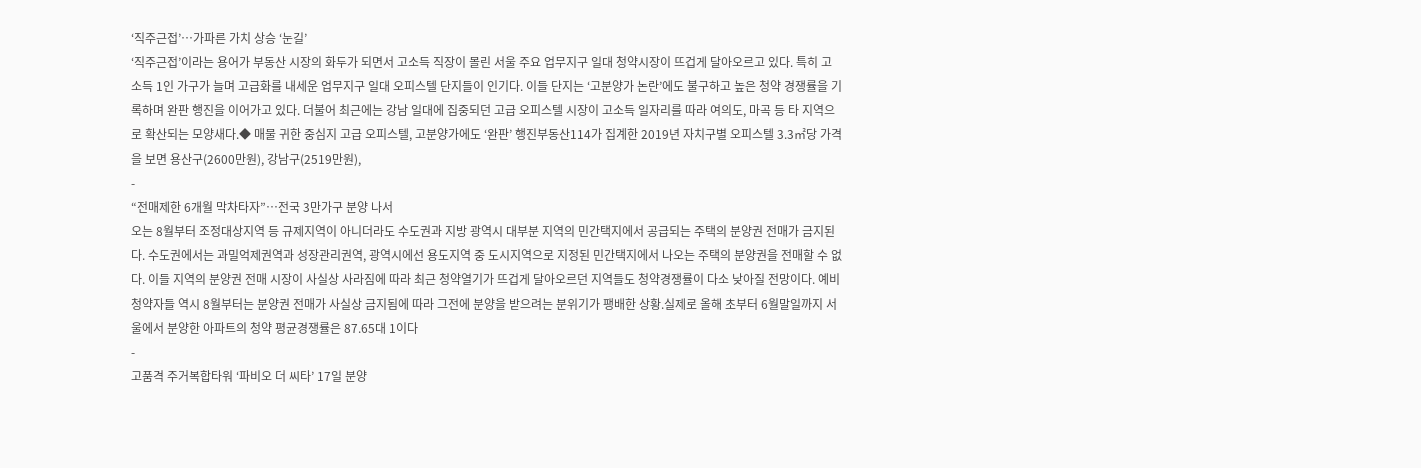‘직주근접’…가파른 가치 상승 ‘눈길’
‘직주근접’이라는 용어가 부동산 시장의 화두가 되면서 고소득 직장이 몰린 서울 주요 업무지구 일대 청약시장이 뜨겁게 달아오르고 있다. 특히 고소득 1인 가구가 늘며 고급화를 내세운 업무지구 일대 오피스텔 단지들이 인기다. 이들 단지는 ‘고분양가 논란’에도 불구하고 높은 청약 경쟁률을 기록하며 완판 행진을 이어가고 있다. 더불어 최근에는 강남 일대에 집중되던 고급 오피스텔 시장이 고소득 일자리를 따라 여의도, 마곡 등 타 지역으로 확산되는 모양새다.◆ 매물 귀한 중심지 고급 오피스텔, 고분양가에도 ‘완판’ 행진부동산114가 집계한 2019년 자치구별 오피스텔 3.3㎡당 가격을 보면 용산구(2600만원), 강남구(2519만원),
-
“전매제한 6개월 막차타자”…전국 3만가구 분양 나서
오는 8월부터 조정대상지역 등 규제지역이 아니더라도 수도권과 지방 광역시 대부분 지역의 민간택지에서 공급되는 주택의 분양권 전매가 금지된다. 수도권에서는 과밀억제권역과 성장관리권역, 광역시에선 용도지역 중 도시지역으로 지정된 민간택지에서 나오는 주택의 분양권을 전매할 수 없다. 이들 지역의 분양권 전매 시장이 사실상 사라짐에 따라 최근 청약열기가 뜨겁게 달아오르던 지역들도 청약경쟁률이 다소 낮아질 전망이다. 예비청약자들 역시 8월부터는 분양권 전매가 사실상 금지됨에 따라 그전에 분양을 받으려는 분위기가 팽배한 상황.실제로 올해 초부터 6월말일까지 서울에서 분양한 아파트의 청약 평균경쟁률은 87.65대 1이다
-
고품격 주거복합타워 ‘파비오 더 씨타’ 17일 분양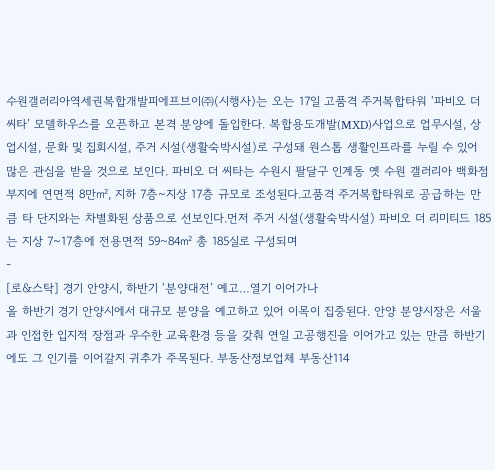수원갤러리아역세권복합개발피에프브이㈜(시행사)는 오는 17일 고품격 주거복합타워 ‘파비오 더 씨타’ 모델하우스를 오픈하고 본격 분양에 돌입한다. 복합용도개발(MXD)사업으로 업무시설, 상업시설, 문화 및 집회시설, 주거 시설(생활숙박시설)로 구성돼 원스톱 생활인프라를 누릴 수 있어 많은 관심을 받을 것으로 보인다. 파비오 더 씨타는 수원시 팔달구 인계동 옛 수원 갤러리아 백화점 부지에 연면적 8만㎡, 지하 7층~지상 17층 규모로 조성된다.고품격 주거복합타워로 공급하는 만큼 타 단지와는 차별화된 상품으로 선보인다.먼저 주거 시설(생활숙박시설) 파비오 더 리미티드 185는 지상 7~17층에 전용면적 59~84㎡ 총 185실로 구성되며
-
[로&스탁] 경기 안양시, 하반기 ‘분양대전’ 예고…열기 이어가나
올 하반기 경기 안양시에서 대규모 분양을 예고하고 있어 이목이 집중된다. 안양 분양시장은 서울과 인접한 입지적 장점과 우수한 교육환경 등을 갖춰 연일 고공행진을 이어가고 있는 만큼 하반기에도 그 인기를 이어갈지 귀추가 주목된다. 부동산정보업체 부동산114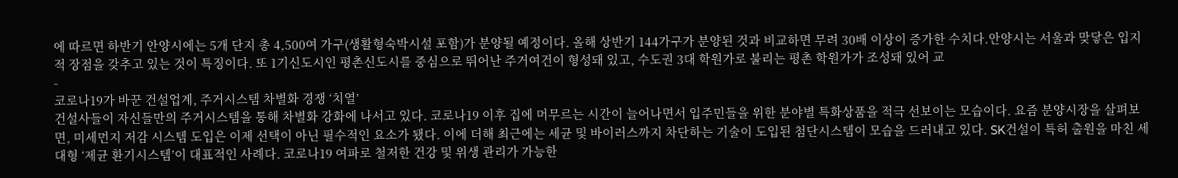에 따르면 하반기 안양시에는 5개 단지 총 4,500여 가구(생활형숙박시설 포함)가 분양될 예정이다. 올해 상반기 144가구가 분양된 것과 비교하면 무려 30배 이상이 증가한 수치다.안양시는 서울과 맞닿은 입지적 장점을 갖추고 있는 것이 특징이다. 또 1기신도시인 평촌신도시를 중심으로 뛰어난 주거여건이 형성돼 있고, 수도권 3대 학원가로 불리는 평촌 학원가가 조성돼 있어 교
-
코로나19가 바꾼 건설업계, 주거시스템 차별화 경쟁 ‘치열’
건설사들이 자신들만의 주거시스템을 통해 차별화 강화에 나서고 있다. 코로나19 이후 집에 머무르는 시간이 늘어나면서 입주민들을 위한 분야별 특화상품을 적극 선보이는 모습이다. 요즘 분양시장을 살펴보면, 미세먼지 저감 시스템 도입은 이제 선택이 아닌 필수적인 요소가 됐다. 이에 더해 최근에는 세균 및 바이러스까지 차단하는 기술이 도입된 첨단시스템이 모습을 드러내고 있다. SK건설이 특허 출원을 마친 세대형 ‘제균 환기시스템’이 대표적인 사례다. 코로나19 여파로 철저한 건강 및 위생 관리가 가능한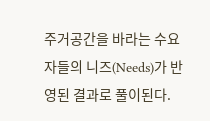주거공간을 바라는 수요자들의 니즈(Needs)가 반영된 결과로 풀이된다.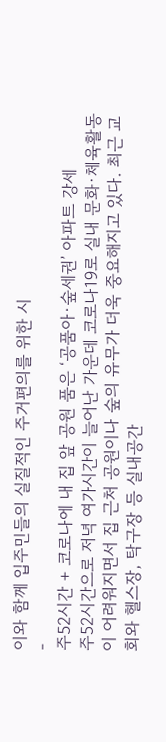이와 함께 입주민들의 실질적인 주거편의를 위한 시
-
주52시간 + 코로나에 내 집 앞 공원 품은 ‘공품아∙숲세권’ 아파트 강세
주52시간으로 저녁 여가시간이 늘어난 가운데 코로나19로 실내 문화∙체육활동이 어려워지면서 집 근처 공원이나 숲의 유무가 더욱 중요해지고 있다. 최근 교회와 헬스장, 탁구장 등 실내공간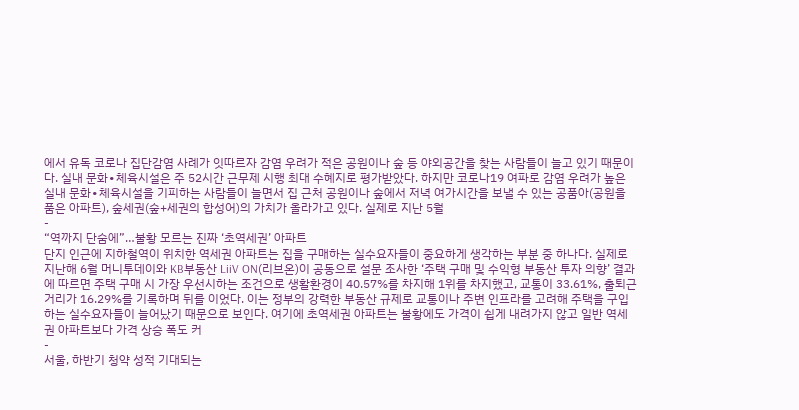에서 유독 코로나 집단감염 사례가 잇따르자 감염 우려가 적은 공원이나 숲 등 야외공간을 찾는 사람들이 늘고 있기 때문이다. 실내 문화∙체육시설은 주 52시간 근무제 시행 최대 수혜지로 평가받았다. 하지만 코로나19 여파로 감염 우려가 높은 실내 문화∙체육시설을 기피하는 사람들이 늘면서 집 근처 공원이나 숲에서 저녁 여가시간을 보낼 수 있는 공품아(공원을 품은 아파트), 숲세권(숲+세권의 합성어)의 가치가 올라가고 있다. 실제로 지난 5월
-
“역까지 단숨에”…불황 모르는 진짜 ‘초역세권’ 아파트
단지 인근에 지하철역이 위치한 역세권 아파트는 집을 구매하는 실수요자들이 중요하게 생각하는 부분 중 하나다. 실제로 지난해 6월 머니투데이와 KB부동산 LiiV ON(리브온)이 공동으로 설문 조사한 ‘주택 구매 및 수익형 부동산 투자 의향’ 결과에 따르면 주택 구매 시 가장 우선시하는 조건으로 생활환경이 40.57%를 차지해 1위를 차지했고, 교통이 33.61%, 출퇴근 거리가 16.29%를 기록하며 뒤를 이었다. 이는 정부의 강력한 부동산 규제로 교통이나 주변 인프라를 고려해 주택을 구입하는 실수요자들이 늘어났기 때문으로 보인다. 여기에 초역세권 아파트는 불황에도 가격이 쉽게 내려가지 않고 일반 역세권 아파트보다 가격 상승 폭도 커
-
서울, 하반기 청약 성적 기대되는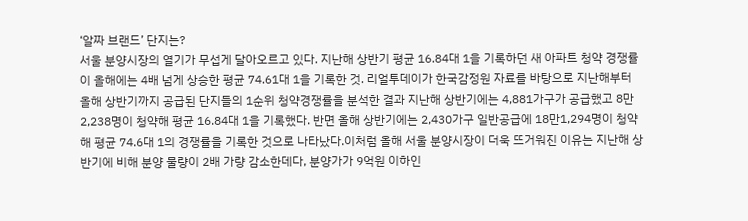‘알짜 브랜드’ 단지는?
서울 분양시장의 열기가 무섭게 달아오르고 있다. 지난해 상반기 평균 16.84대 1을 기록하던 새 아파트 청약 경쟁률이 올해에는 4배 넘게 상승한 평균 74.61대 1을 기록한 것. 리얼투데이가 한국감정원 자료를 바탕으로 지난해부터 올해 상반기까지 공급된 단지들의 1순위 청약경쟁률을 분석한 결과 지난해 상반기에는 4,881가구가 공급했고 8만2,238명이 청약해 평균 16.84대 1을 기록했다. 반면 올해 상반기에는 2,430가구 일반공급에 18만1,294명이 청약해 평균 74.6대 1의 경쟁률을 기록한 것으로 나타났다.이처럼 올해 서울 분양시장이 더욱 뜨거워진 이유는 지난해 상반기에 비해 분양 물량이 2배 가량 감소한데다, 분양가가 9억원 이하인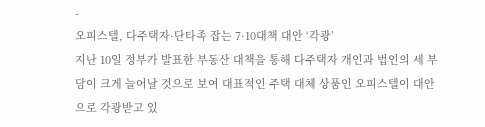-
오피스텔, 다주택자·단타족 잡는 7·10대책 대안 ‘각광’
지난 10일 정부가 발표한 부동산 대책을 통해 다주택자 개인과 법인의 세 부담이 크게 늘어날 것으로 보여 대표적인 주택 대체 상품인 오피스텔이 대안으로 각광받고 있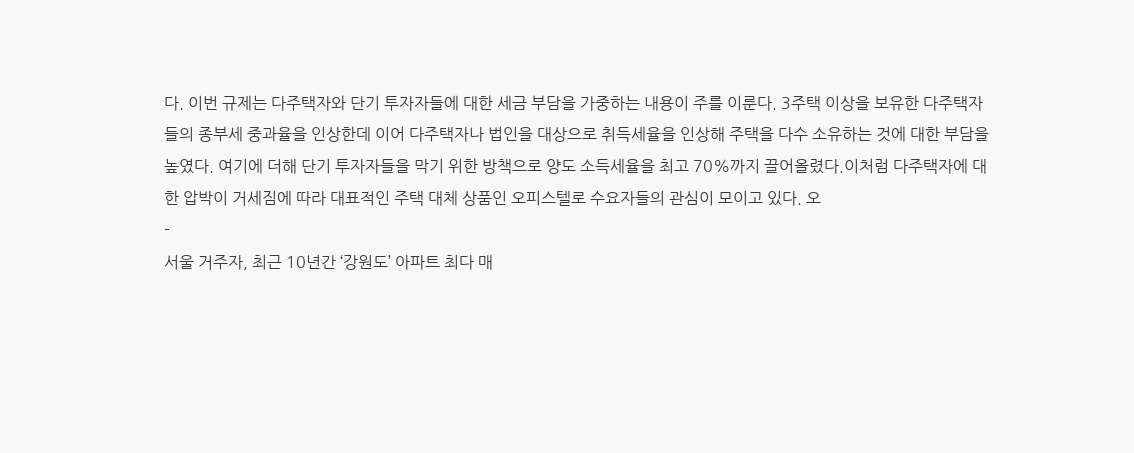다. 이번 규제는 다주택자와 단기 투자자들에 대한 세금 부담을 가중하는 내용이 주를 이룬다. 3주택 이상을 보유한 다주택자들의 종부세 중과율을 인상한데 이어 다주택자나 법인을 대상으로 취득세율을 인상해 주택을 다수 소유하는 것에 대한 부담을 높였다. 여기에 더해 단기 투자자들을 막기 위한 방책으로 양도 소득세율을 최고 70%까지 끌어올렸다.이처럼 다주택자에 대한 압박이 거세짐에 따라 대표적인 주택 대체 상품인 오피스텔로 수요자들의 관심이 모이고 있다. 오
-
서울 거주자, 최근 10년간 ‘강원도’ 아파트 최다 매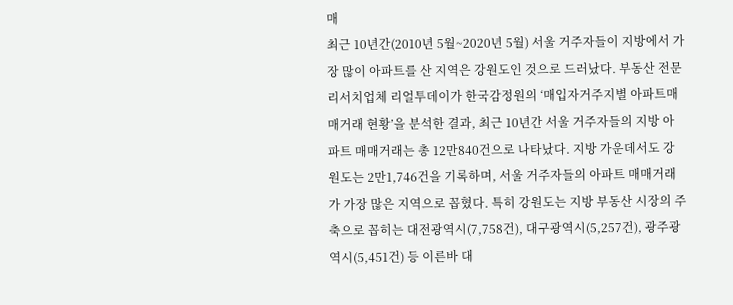매
최근 10년간(2010년 5월~2020년 5월) 서울 거주자들이 지방에서 가장 많이 아파트를 산 지역은 강원도인 것으로 드러났다. 부동산 전문 리서치업체 리얼투데이가 한국감정원의 ‘매입자거주지별 아파트매매거래 현황’을 분석한 결과, 최근 10년간 서울 거주자들의 지방 아파트 매매거래는 총 12만840건으로 나타났다. 지방 가운데서도 강원도는 2만1,746건을 기록하며, 서울 거주자들의 아파트 매매거래가 가장 많은 지역으로 꼽혔다. 특히 강원도는 지방 부동산 시장의 주축으로 꼽히는 대전광역시(7,758건), 대구광역시(5,257건), 광주광역시(5,451건) 등 이른바 대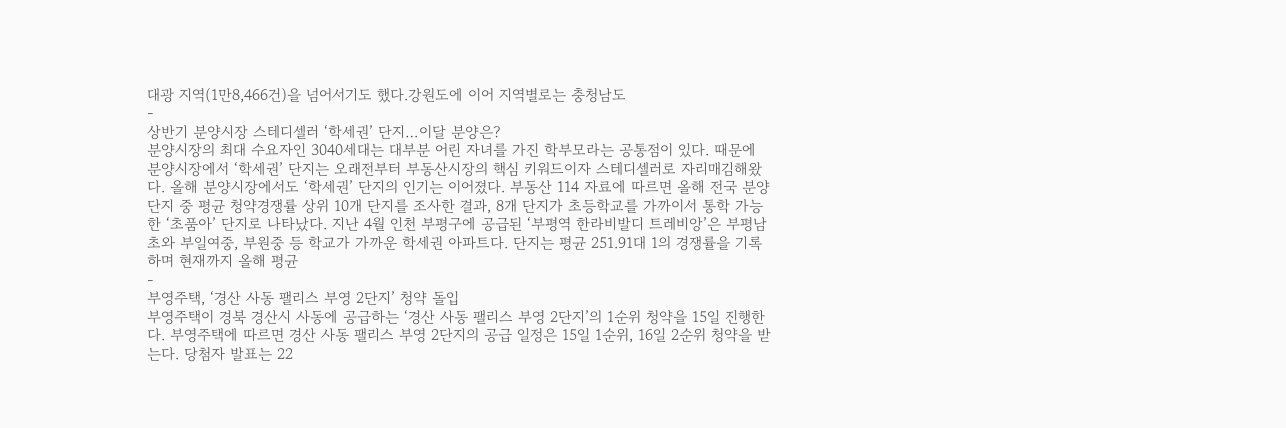대광 지역(1만8,466건)을 넘어서기도 했다.강원도에 이어 지역별로는 충청남도
-
상반기 분양시장 스테디셀러 ‘학세권’ 단지…이달 분양은?
분양시장의 최대 수요자인 3040세대는 대부분 어린 자녀를 가진 학부모라는 공통점이 있다. 때문에 분양시장에서 ‘학세권’ 단지는 오래전부터 부동산시장의 핵심 키워드이자 스테디셀러로 자리매김해왔다. 올해 분양시장에서도 ‘학세권’ 단지의 인기는 이어졌다. 부동산 114 자료에 따르면 올해 전국 분양 단지 중 평균 청약경쟁률 상위 10개 단지를 조사한 결과, 8개 단지가 초등학교를 가까이서 통학 가능한 ‘초품아’ 단지로 나타났다. 지난 4월 인천 부평구에 공급된 ‘부평역 한라비발디 트레비앙’은 부평남초와 부일여중, 부원중 등 학교가 가까운 학세권 아파트다. 단지는 평균 251.91대 1의 경쟁률을 기록하며 현재까지 올해 평균
-
부영주택, ‘경산 사동 팰리스 부영 2단지’ 청약 돌입
부영주택이 경북 경산시 사동에 공급하는 ‘경산 사동 팰리스 부영 2단지’의 1순위 청약을 15일 진행한다. 부영주택에 따르면 경산 사동 팰리스 부영 2단지의 공급 일정은 15일 1순위, 16일 2순위 청약을 받는다. 당첨자 발표는 22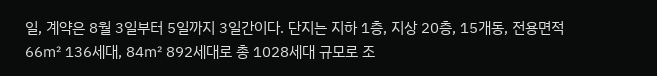일, 계약은 8월 3일부터 5일까지 3일간이다. 단지는 지하 1층, 지상 20층, 15개동, 전용면적 66㎡ 136세대, 84㎡ 892세대로 총 1028세대 규모로 조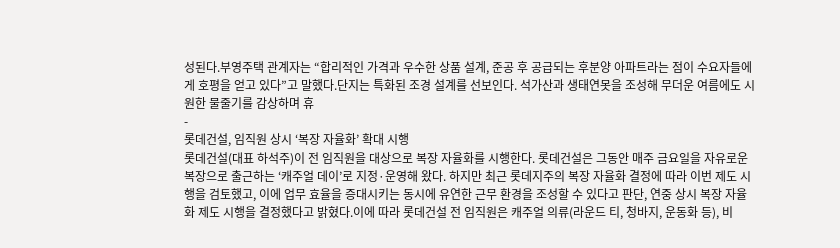성된다.부영주택 관계자는 “합리적인 가격과 우수한 상품 설계, 준공 후 공급되는 후분양 아파트라는 점이 수요자들에게 호평을 얻고 있다”고 말했다.단지는 특화된 조경 설계를 선보인다. 석가산과 생태연못을 조성해 무더운 여름에도 시원한 물줄기를 감상하며 휴
-
롯데건설, 임직원 상시 ‘복장 자율화’ 확대 시행
롯데건설(대표 하석주)이 전 임직원을 대상으로 복장 자율화를 시행한다. 롯데건설은 그동안 매주 금요일을 자유로운 복장으로 출근하는 ‘캐주얼 데이’로 지정·운영해 왔다. 하지만 최근 롯데지주의 복장 자율화 결정에 따라 이번 제도 시행을 검토했고, 이에 업무 효율을 증대시키는 동시에 유연한 근무 환경을 조성할 수 있다고 판단, 연중 상시 복장 자율화 제도 시행을 결정했다고 밝혔다.이에 따라 롯데건설 전 임직원은 캐주얼 의류(라운드 티, 청바지, 운동화 등), 비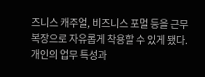즈니스 캐주얼, 비즈니스 포멀 등을 근무 복장으로 자유롭게 착용할 수 있게 됐다. 개인의 업무 특성과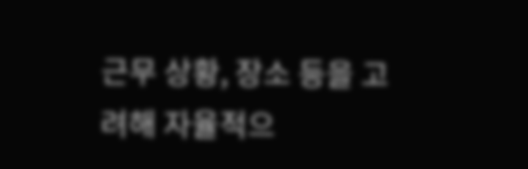근무 상황, 장소 등을 고려해 자율적으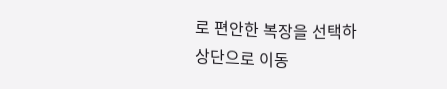로 편안한 복장을 선택하
상단으로 이동